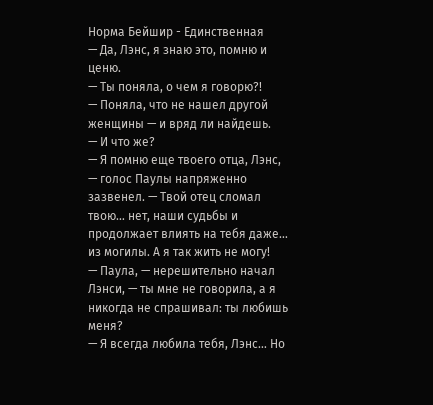Норма Бейшир - Единственная
— Да, Лэнс, я знаю это, помню и ценю.
— Ты поняла, о чем я говорю?!
— Поняла, что не нашел другой женщины — и вряд ли найдешь.
— И что же?
— Я помню еще твоего отца, Лэнс, — голос Паулы напряженно зазвенел. — Твой отец сломал твою… нет, наши судьбы и продолжает влиять на тебя даже… из могилы. А я так жить не могу!
— Паула, — нерешительно начал Лэнси, — ты мне не говорила, а я никогда не спрашивал: ты любишь меня?
— Я всегда любила тебя, Лэнс… Но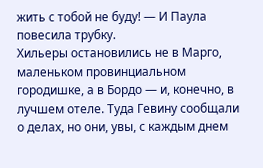жить с тобой не буду! — И Паула повесила трубку.
Хильеры остановились не в Марго, маленьком провинциальном городишке, а в Бордо — и, конечно, в лучшем отеле. Туда Гевину сообщали о делах, но они, увы, с каждым днем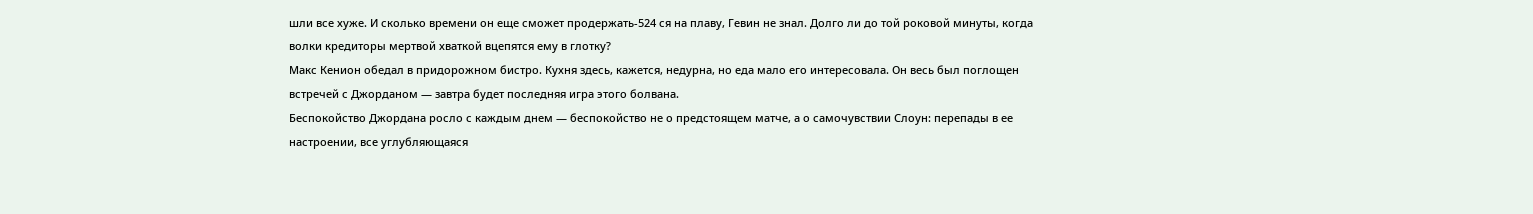шли все хуже. И сколько времени он еще сможет продержать-524 ся на плаву, Гевин не знал. Долго ли до той роковой минуты, когда волки кредиторы мертвой хваткой вцепятся ему в глотку?
Макс Кенион обедал в придорожном бистро. Кухня здесь, кажется, недурна, но еда мало его интересовала. Он весь был поглощен встречей с Джорданом — завтра будет последняя игра этого болвана.
Беспокойство Джордана росло с каждым днем — беспокойство не о предстоящем матче, а о самочувствии Слоун: перепады в ее настроении, все углубляющаяся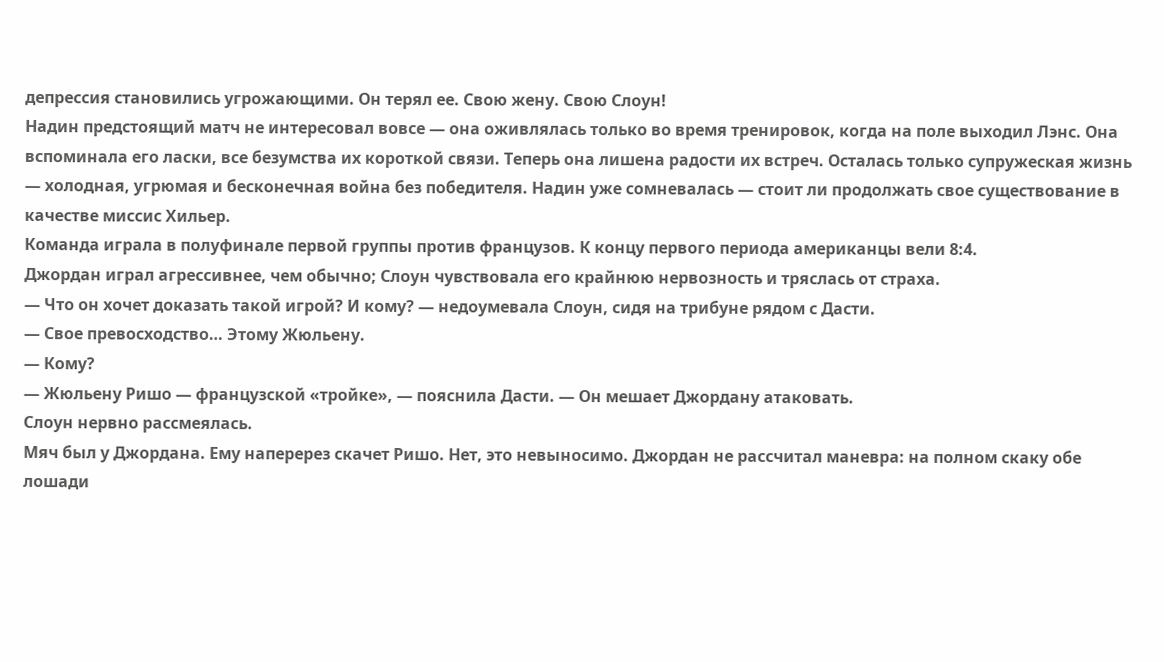депрессия становились угрожающими. Он терял ее. Свою жену. Свою Слоун!
Надин предстоящий матч не интересовал вовсе — она оживлялась только во время тренировок, когда на поле выходил Лэнс. Она вспоминала его ласки, все безумства их короткой связи. Теперь она лишена радости их встреч. Осталась только супружеская жизнь — холодная, угрюмая и бесконечная война без победителя. Надин уже сомневалась — стоит ли продолжать свое существование в качестве миссис Хильер.
Команда играла в полуфинале первой группы против французов. К концу первого периода американцы вели 8:4.
Джордан играл агрессивнее, чем обычно; Слоун чувствовала его крайнюю нервозность и тряслась от страха.
— Что он хочет доказать такой игрой? И кому? — недоумевала Слоун, сидя на трибуне рядом с Дасти.
— Свое превосходство… Этому Жюльену.
— Кому?
— Жюльену Ришо — французской «тройке», — пояснила Дасти. — Он мешает Джордану атаковать.
Слоун нервно рассмеялась.
Мяч был у Джордана. Ему наперерез скачет Ришо. Нет, это невыносимо. Джордан не рассчитал маневра: на полном скаку обе лошади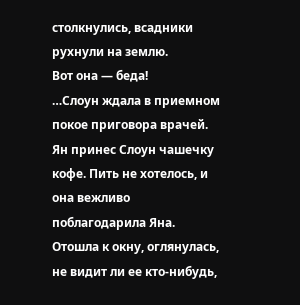столкнулись, всадники рухнули на землю.
Вот она — беда!
…Слоун ждала в приемном покое приговора врачей.
Ян принес Слоун чашечку кофе. Пить не хотелось, и она вежливо поблагодарила Яна.
Отошла к окну, оглянулась, не видит ли ее кто-нибудь,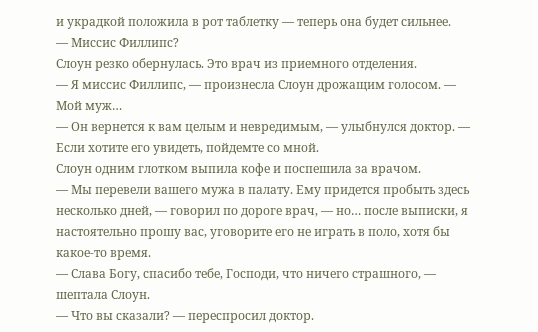и украдкой положила в рот таблетку — теперь она будет сильнее.
— Миссис Филлипс?
Слоун резко обернулась. Это врач из приемного отделения.
— Я миссис Филлипс, — произнесла Слоун дрожащим голосом. — Мой муж…
— Он вернется к вам целым и невредимым, — улыбнулся доктор. — Если хотите его увидеть, пойдемте со мной.
Слоун одним глотком выпила кофе и поспешила за врачом.
— Мы перевели вашего мужа в палату. Ему придется пробыть здесь несколько дней, — говорил по дороге врач, — но… после выписки, я настоятельно прошу вас, уговорите его не играть в поло, хотя бы какое-то время.
— Слава Богу, спасибо тебе, Господи, что ничего страшного, — шептала Слоун.
— Что вы сказали? — переспросил доктор.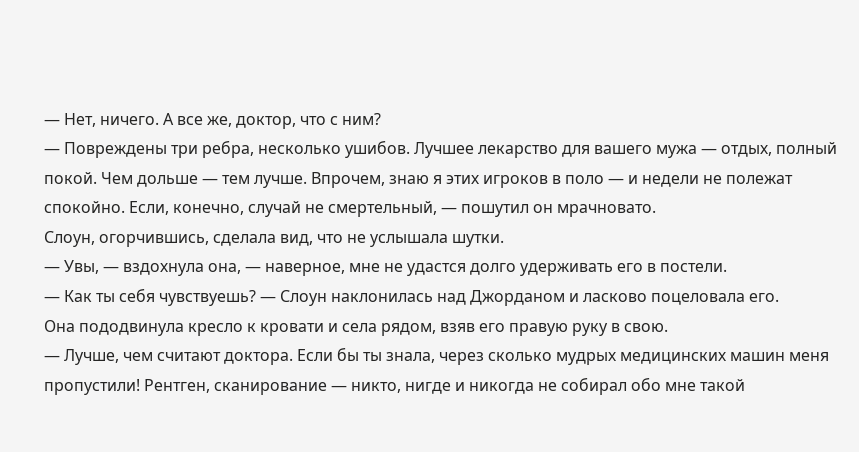— Нет, ничего. А все же, доктор, что с ним?
— Повреждены три ребра, несколько ушибов. Лучшее лекарство для вашего мужа — отдых, полный покой. Чем дольше — тем лучше. Впрочем, знаю я этих игроков в поло — и недели не полежат спокойно. Если, конечно, случай не смертельный, — пошутил он мрачновато.
Слоун, огорчившись, сделала вид, что не услышала шутки.
— Увы, — вздохнула она, — наверное, мне не удастся долго удерживать его в постели.
— Как ты себя чувствуешь? — Слоун наклонилась над Джорданом и ласково поцеловала его.
Она пододвинула кресло к кровати и села рядом, взяв его правую руку в свою.
— Лучше, чем считают доктора. Если бы ты знала, через сколько мудрых медицинских машин меня пропустили! Рентген, сканирование — никто, нигде и никогда не собирал обо мне такой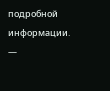подробной информации.
—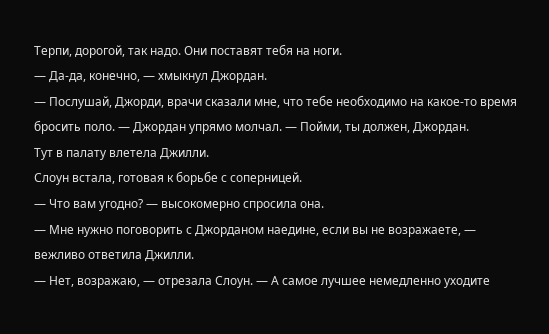Терпи, дорогой, так надо. Они поставят тебя на ноги.
— Да-да, конечно, — хмыкнул Джордан.
— Послушай, Джорди, врачи сказали мне, что тебе необходимо на какое-то время бросить поло. — Джордан упрямо молчал. — Пойми, ты должен, Джордан.
Тут в палату влетела Джилли.
Слоун встала, готовая к борьбе с соперницей.
— Что вам угодно? — высокомерно спросила она.
— Мне нужно поговорить с Джорданом наедине, если вы не возражаете, — вежливо ответила Джилли.
— Нет, возражаю, — отрезала Слоун. — А самое лучшее немедленно уходите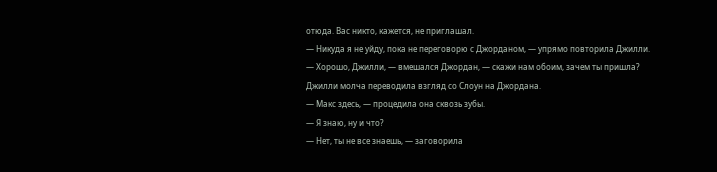отюда. Вас никто, кажется, не приглашал.
— Никуда я не уйду, пока не переговорю с Джорданом, — упрямо повторила Джилли.
— Хорошо, Джилли, — вмешался Джордан, — скажи нам обоим, зачем ты пришла?
Джилли молча переводила взгляд со Слоун на Джордана.
— Макс здесь, — процедила она сквозь зубы.
— Я знаю, ну и что?
— Нет, ты не все знаешь, — заговорила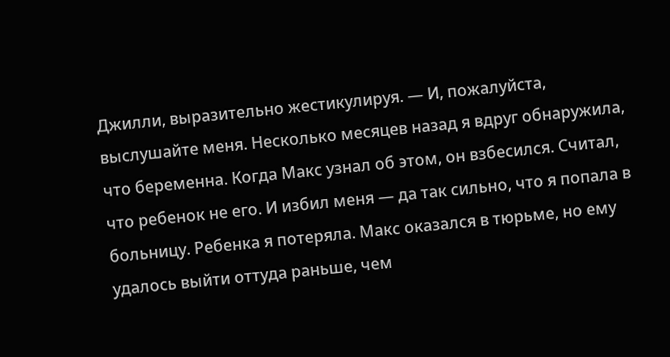Джилли, выразительно жестикулируя. — И, пожалуйста, выслушайте меня. Несколько месяцев назад я вдруг обнаружила, что беременна. Когда Макс узнал об этом, он взбесился. Считал, что ребенок не его. И избил меня — да так сильно, что я попала в больницу. Ребенка я потеряла. Макс оказался в тюрьме, но ему удалось выйти оттуда раньше, чем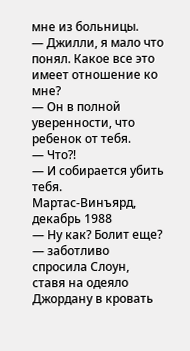мне из больницы.
— Джилли, я мало что понял. Какое все это имеет отношение ко мне?
— Он в полной уверенности, что ребенок от тебя.
— Что?!
— И собирается убить тебя.
Мартас-Винъярд, декабрь 1988
— Ну как? Болит еще? — заботливо спросила Слоун, ставя на одеяло Джордану в кровать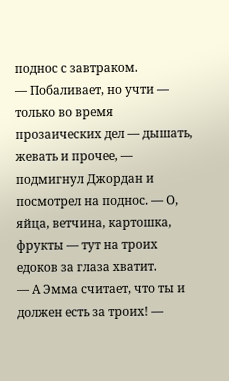поднос с завтраком.
— Побаливает, но учти — только во время прозаических дел — дышать, жевать и прочее, — подмигнул Джордан и посмотрел на поднос. — О, яйца, ветчина, картошка, фрукты — тут на троих едоков за глаза хватит.
— А Эмма считает, что ты и должен есть за троих! —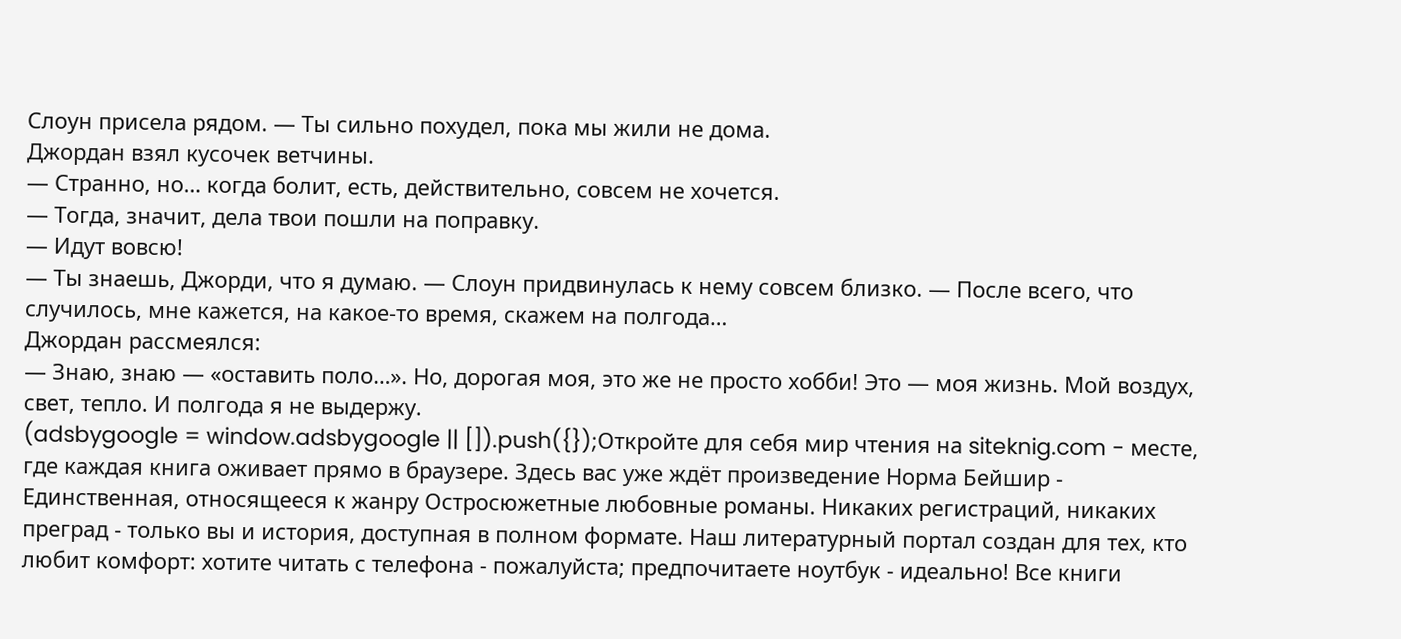Слоун присела рядом. — Ты сильно похудел, пока мы жили не дома.
Джордан взял кусочек ветчины.
— Странно, но… когда болит, есть, действительно, совсем не хочется.
— Тогда, значит, дела твои пошли на поправку.
— Идут вовсю!
— Ты знаешь, Джорди, что я думаю. — Слоун придвинулась к нему совсем близко. — После всего, что случилось, мне кажется, на какое-то время, скажем на полгода…
Джордан рассмеялся:
— Знаю, знаю — «оставить поло…». Но, дорогая моя, это же не просто хобби! Это — моя жизнь. Мой воздух, свет, тепло. И полгода я не выдержу.
(adsbygoogle = window.adsbygoogle || []).push({});Откройте для себя мир чтения на siteknig.com - месте, где каждая книга оживает прямо в браузере. Здесь вас уже ждёт произведение Норма Бейшир - Единственная, относящееся к жанру Остросюжетные любовные романы. Никаких регистраций, никаких преград - только вы и история, доступная в полном формате. Наш литературный портал создан для тех, кто любит комфорт: хотите читать с телефона - пожалуйста; предпочитаете ноутбук - идеально! Все книги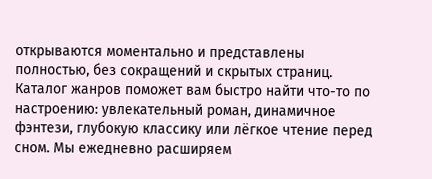открываются моментально и представлены полностью, без сокращений и скрытых страниц. Каталог жанров поможет вам быстро найти что-то по настроению: увлекательный роман, динамичное фэнтези, глубокую классику или лёгкое чтение перед сном. Мы ежедневно расширяем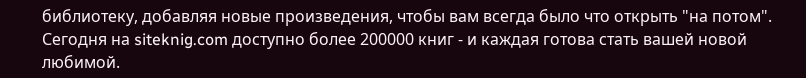библиотеку, добавляя новые произведения, чтобы вам всегда было что открыть "на потом". Сегодня на siteknig.com доступно более 200000 книг - и каждая готова стать вашей новой любимой.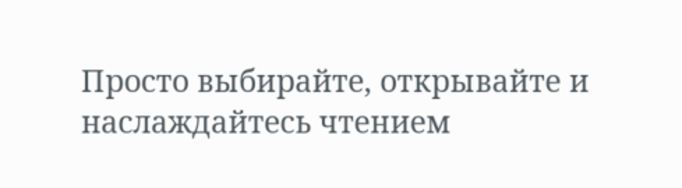Просто выбирайте, открывайте и наслаждайтесь чтением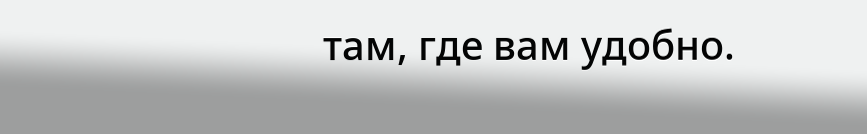там, где вам удобно.